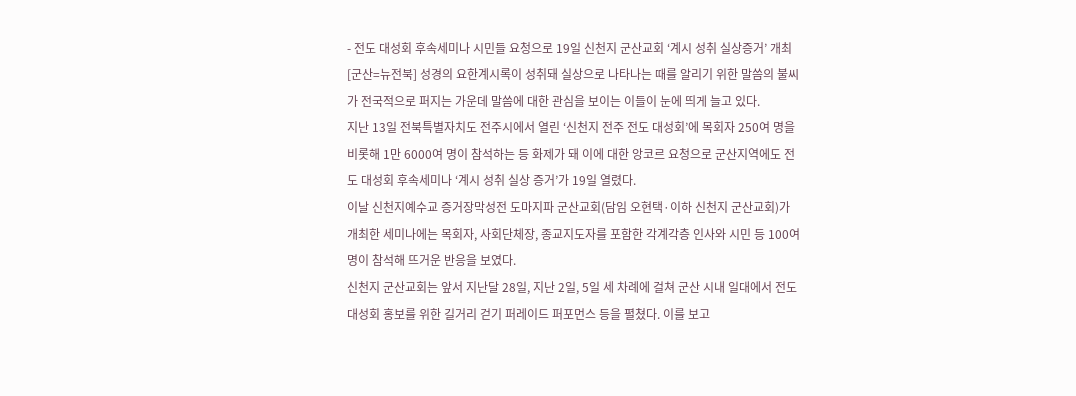- 전도 대성회 후속세미나 시민들 요청으로 19일 신천지 군산교회 ‘계시 성취 실상증거’ 개최
[군산=뉴전북] 성경의 요한계시록이 성취돼 실상으로 나타나는 때를 알리기 위한 말씀의 불씨가 전국적으로 퍼지는 가운데 말씀에 대한 관심을 보이는 이들이 눈에 띄게 늘고 있다.
지난 13일 전북특별자치도 전주시에서 열린 ‘신천지 전주 전도 대성회’에 목회자 250여 명을 비롯해 1만 6000여 명이 참석하는 등 화제가 돼 이에 대한 앙코르 요청으로 군산지역에도 전도 대성회 후속세미나 ‘계시 성취 실상 증거’가 19일 열렸다.
이날 신천지예수교 증거장막성전 도마지파 군산교회(담임 오현택·이하 신천지 군산교회)가 개최한 세미나에는 목회자, 사회단체장, 종교지도자를 포함한 각계각층 인사와 시민 등 100여 명이 참석해 뜨거운 반응을 보였다.
신천지 군산교회는 앞서 지난달 28일, 지난 2일, 5일 세 차례에 걸쳐 군산 시내 일대에서 전도 대성회 홍보를 위한 길거리 걷기 퍼레이드 퍼포먼스 등을 펼쳤다. 이를 보고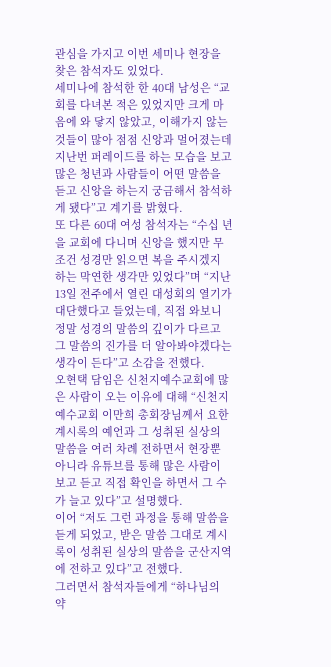관심을 가지고 이번 세미나 현장을 찾은 참석자도 있었다.
세미나에 참석한 한 40대 남성은 “교회를 다녀본 적은 있었지만 크게 마음에 와 닿지 않았고, 이해가지 않는 것들이 많아 점점 신앙과 멀어졌는데 지난번 퍼레이드를 하는 모습을 보고 많은 청년과 사람들이 어떤 말씀을 듣고 신앙을 하는지 궁금해서 참석하게 됐다”고 계기를 밝혔다.
또 다른 60대 여성 참석자는 “수십 년을 교회에 다니며 신앙을 했지만 무조건 성경만 읽으면 복을 주시겠지 하는 막연한 생각만 있었다”며 “지난 13일 전주에서 열린 대성회의 열기가 대단했다고 들었는데, 직접 와보니 정말 성경의 말씀의 깊이가 다르고 그 말씀의 진가를 더 알아봐야겠다는 생각이 든다”고 소감을 전했다.
오현택 담임은 신천지예수교회에 많은 사람이 오는 이유에 대해 “신천지예수교회 이만희 총회장님께서 요한계시록의 예언과 그 성취된 실상의 말씀을 여러 차례 전하면서 현장뿐 아니라 유튜브를 통해 많은 사람이 보고 듣고 직접 확인을 하면서 그 수가 늘고 있다”고 설명했다.
이어 “저도 그런 과정을 통해 말씀을 듣게 되었고, 받은 말씀 그대로 계시록이 성취된 실상의 말씀을 군산지역에 전하고 있다”고 전했다.
그러면서 참석자들에게 “하나님의 약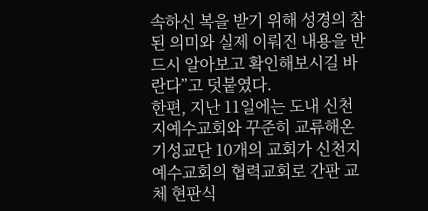속하신 복을 받기 위해 성경의 참된 의미와 실제 이뤄진 내용을 반드시 알아보고 확인해보시길 바란다”고 덧붙였다.
한편, 지난 11일에는 도내 신천지예수교회와 꾸준히 교류해온 기성교단 10개의 교회가 신천지예수교회의 협력교회로 간판 교체 현판식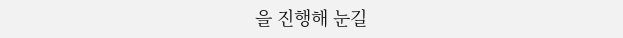을 진행해 눈길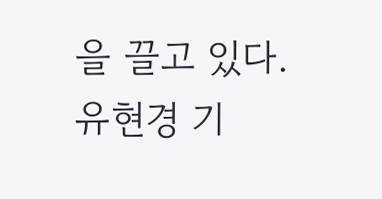을 끌고 있다.
유현경 기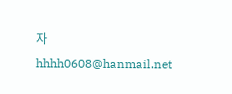자 hhhh0608@hanmail.net